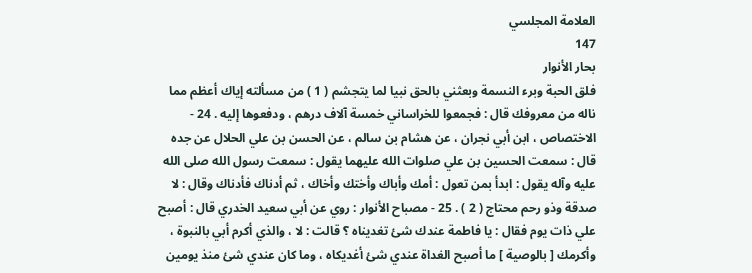العلامة المجلسي
147
بحار الأنوار
فلق الحبة وبرء النسمة وبعثني بالحق نبيا لما يتجشم ( 1 ) من مسألته إياك أعظم مما ناله من معروفك قال : فجمعوا للخراساني خمسة آلاف درهم ، ودفعوها إليه . 24 - الاختصاص ، ابن أبي نجران ، عن هشام بن سالم ، عن الحسن بن علي الحلال عن جده قال : سمعت الحسين بن علي صلوات الله عليهما يقول : سمعت رسول الله صلى الله عليه وآله يقول : ابدأ بمن تعول : أمك وأباك وأختك وأخاك ، ثم أدناك فأدناك وقال : لا صدقة وذو رحم محتاج ( 2 ) . 25 - مصباح الأنوار : روي عن أبي سعيد الخدري قال : أصبح علي ذات يوم فقال : يا فاطمة عندك شئ تغديناه ؟ قالت : لا ، والذي أكرم أبي بالنبوة ، وأكرمك [ بالوصية ] ما أصبح الغداة عندي شئ أغديكاه ، وما كان عندي شئ منذ يومين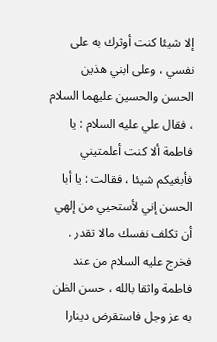إلا شيئا كنت أوثرك به على نفسي ، وعلى ابني هذين الحسن والحسين عليهما السلام ، فقال علي عليه السلام : يا فاطمة ألا كنت أعلمتيني فأبغيكم شيئا ، فقالت : يا أبا الحسن إني لأستحيي من إلهي أن تكلف نفسك مالا تقدر . فخرج عليه السلام من عند فاطمة واثقا بالله ، حسن الظن به عز وجل فاستقرض دينارا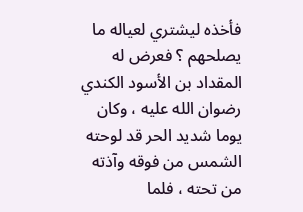فأخذه ليشتري لعياله ما يصلحهم ؟ فعرض له المقداد بن الأسود الكندي رضوان الله عليه ، وكان يوما شديد الحر قد لوحته الشمس من فوقه وآذته من تحته ، فلما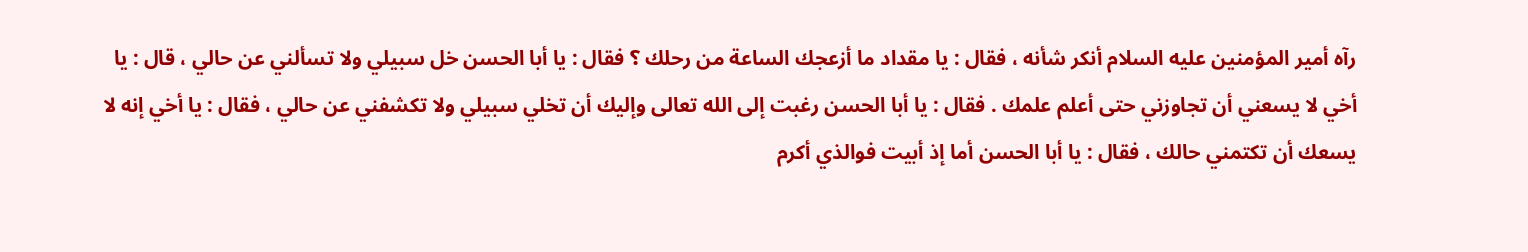رآه أمير المؤمنين عليه السلام أنكر شأنه ، فقال : يا مقداد ما أزعجك الساعة من رحلك ؟ فقال : يا أبا الحسن خل سبيلي ولا تسألني عن حالي ، قال : يا أخي لا يسعني أن تجاوزني حتى أعلم علمك . فقال : يا أبا الحسن رغبت إلى الله تعالى وإليك أن تخلي سبيلي ولا تكشفني عن حالي ، فقال : يا أخي إنه لا يسعك أن تكتمني حالك ، فقال : يا أبا الحسن أما إذ أبيت فوالذي أكرم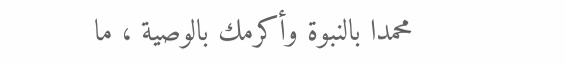محمدا بالنبوة وأكرمك بالوصية ، ما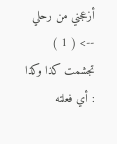أزعجني من رحلي
--> ( 1 ) تجشمت كذا وكذا : أي فعلته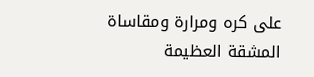على كره ومرارة ومقاساة المشقة العظيمة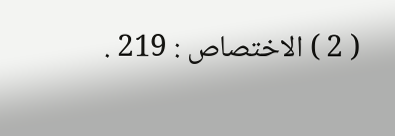( 2 ) الاختصاص : 219 .